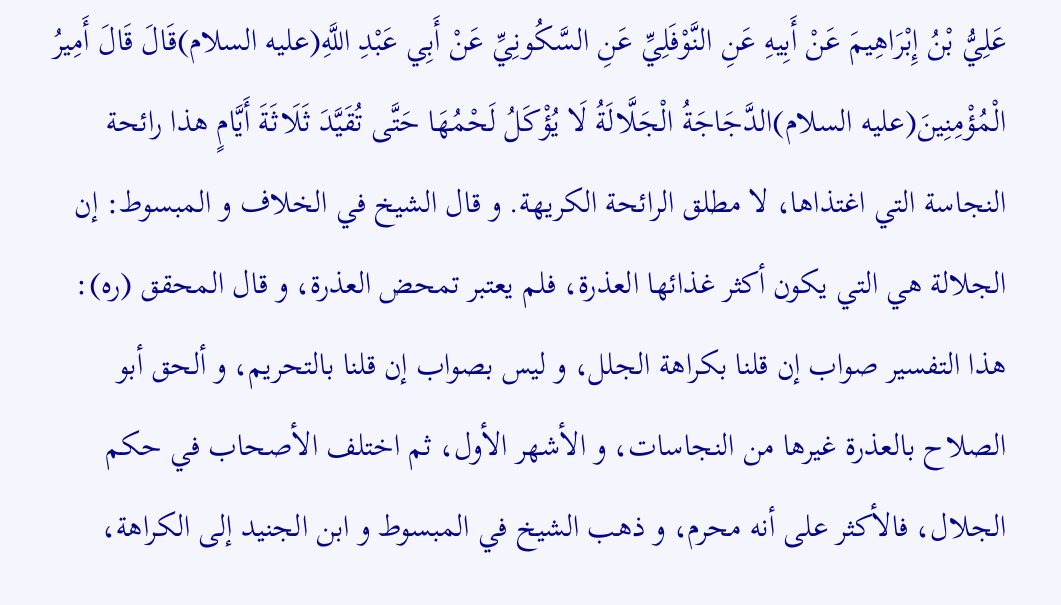عَلِيُّ بْنُ إِبْرَاهِيمَ عَنْ أَبِيهِ عَنِ النَّوْفَلِيِّ عَنِ السَّكُونِيِّ عَنْ أَبِي عَبْدِ اللَّهِ(عليه السلام)قَالَ قَالَ أَمِيرُ الْمُؤْمِنِينَ(عليه السلام)الدَّجَاجَةُ الْجَلَّالَةُ لَا يُؤْكَلُ لَحْمُهَا حَتَّى تُقَيَّدَ ثَلَاثَةَ أَيَّامٍ هذا رائحة النجاسة التي اغتذاها، لا مطلق الرائحة الكريهة. و قال الشيخ في الخلاف و المبسوط: إن الجلالة هي التي يكون أكثر غذائها العذرة، فلم يعتبر تمحض العذرة، و قال المحقق (ره): هذا التفسير صواب إن قلنا بكراهة الجلل، و ليس بصواب إن قلنا بالتحريم، و ألحق أبو الصلاح بالعذرة غيرها من النجاسات، و الأشهر الأول، ثم اختلف الأصحاب في حكم الجلال، فالأكثر على أنه محرم، و ذهب الشيخ في المبسوط و ابن الجنيد إلى الكراهة،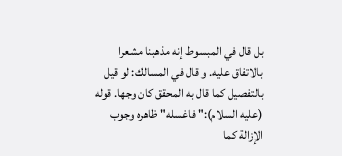بل قال في المبسوط إنه مذهبنا مشعرا بالاتفاق عليه. و قال في المسالك: لو قيل بالتفصيل كما قال به المحقق كان وجها. قوله (عليه السلام):" فاغسله" ظاهره وجوب الإزالة كما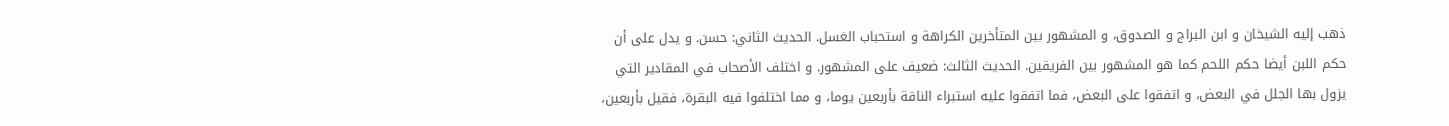ذهب إليه الشيخان و ابن البراج و الصدوق، و المشهور بين المتأخرين الكراهة و استحباب الغسل. الحديث الثاني: حسن. و يدل على أن حكم اللبن أيضا حكم اللحم كما هو المشهور بين الفريقين. الحديث الثالث: ضعيف على المشهور. و اختلف الأصحاب في المقادير التي يزول بها الجلل في البعض، و اتفقوا على البعض، فما اتفقوا عليه استبراء الناقة بأربعين يوما، و مما اختلفوا فيه البقرة، فقيل بأربعين،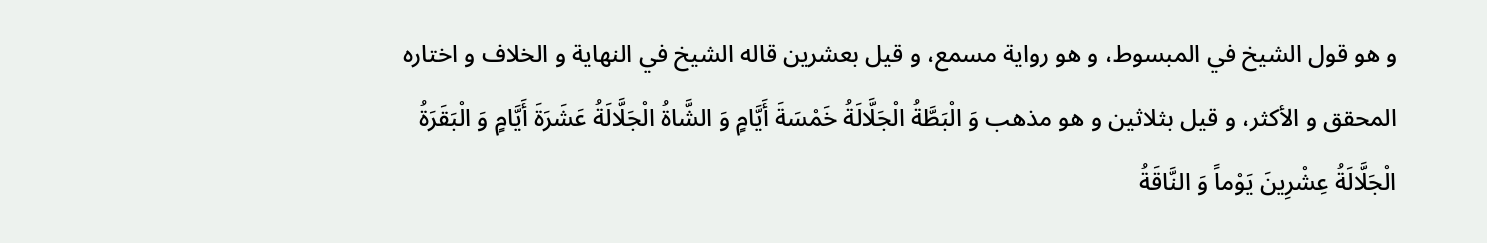و هو قول الشيخ في المبسوط، و هو رواية مسمع، و قيل بعشرين قاله الشيخ في النهاية و الخلاف و اختاره المحقق و الأكثر، و قيل بثلاثين و هو مذهب وَ الْبَطَّةُ الْجَلَّالَةُ خَمْسَةَ أَيَّامٍ وَ الشَّاةُ الْجَلَّالَةُ عَشَرَةَ أَيَّامٍ وَ الْبَقَرَةُ الْجَلَّالَةُ عِشْرِينَ يَوْماً وَ النَّاقَةُ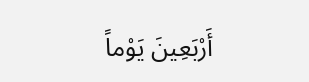أَرْبَعِينَ يَوْماً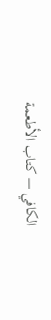الكافي — كتاب الأطعمة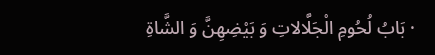· بَابُ لُحُومِ الْجَلَّالاتِ وَ بَيْضِهِنَّ وَ الشَّاةِ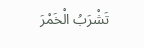تَشْرَبُ الْخَمْرَ